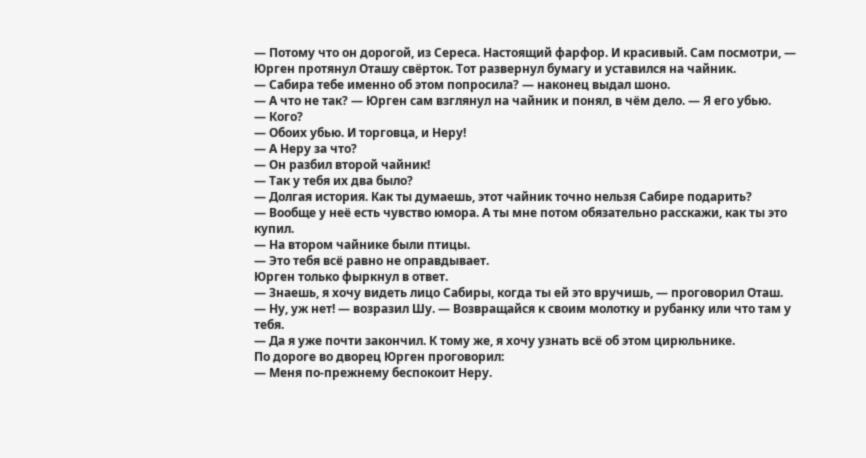— Потому что он дорогой, из Сереса. Настоящий фарфор. И красивый. Сам посмотри, — Юрген протянул Оташу свёрток. Тот развернул бумагу и уставился на чайник.
— Сабира тебе именно об этом попросила? — наконец выдал шоно.
— А что не так? — Юрген сам взглянул на чайник и понял, в чём дело. — Я его убью.
— Кого?
— Обоих убью. И торговца, и Неру!
— А Неру за что?
— Он разбил второй чайник!
— Так у тебя их два было?
— Долгая история. Как ты думаешь, этот чайник точно нельзя Сабире подарить?
— Вообще у неё есть чувство юмора. А ты мне потом обязательно расскажи, как ты это купил.
— На втором чайнике были птицы.
— Это тебя всё равно не оправдывает.
Юрген только фыркнул в ответ.
— Знаешь, я хочу видеть лицо Сабиры, когда ты ей это вручишь, — проговорил Оташ.
— Ну, уж нет! — возразил Шу. — Возвращайся к своим молотку и рубанку или что там у тебя.
— Да я уже почти закончил. К тому же, я хочу узнать всё об этом цирюльнике.
По дороге во дворец Юрген проговорил:
— Меня по-прежнему беспокоит Неру.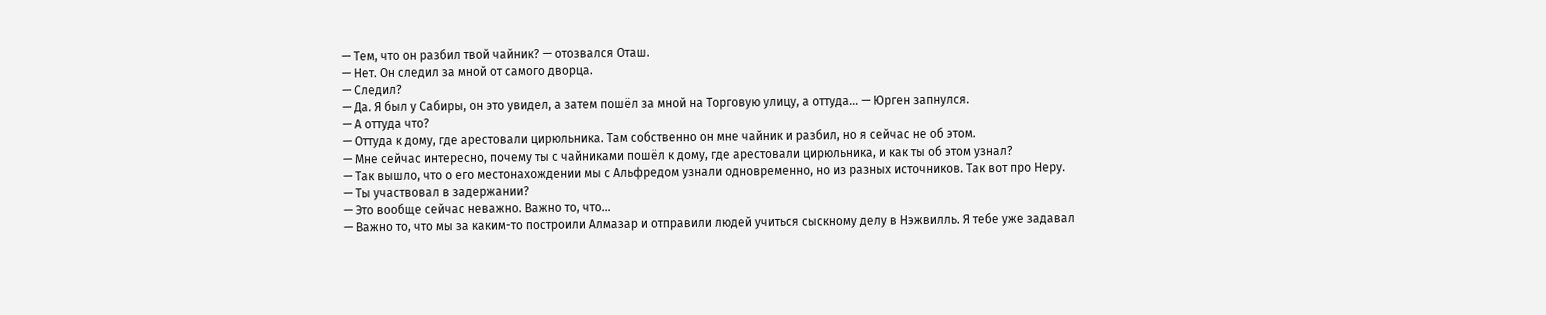— Тем, что он разбил твой чайник? — отозвался Оташ.
— Нет. Он следил за мной от самого дворца.
— Следил?
— Да. Я был у Сабиры, он это увидел, а затем пошёл за мной на Торговую улицу, а оттуда… — Юрген запнулся.
— А оттуда что?
— Оттуда к дому, где арестовали цирюльника. Там собственно он мне чайник и разбил, но я сейчас не об этом.
— Мне сейчас интересно, почему ты с чайниками пошёл к дому, где арестовали цирюльника, и как ты об этом узнал?
— Так вышло, что о его местонахождении мы с Альфредом узнали одновременно, но из разных источников. Так вот про Неру.
— Ты участвовал в задержании?
— Это вообще сейчас неважно. Важно то, что…
— Важно то, что мы за каким-то построили Алмазар и отправили людей учиться сыскному делу в Нэжвилль. Я тебе уже задавал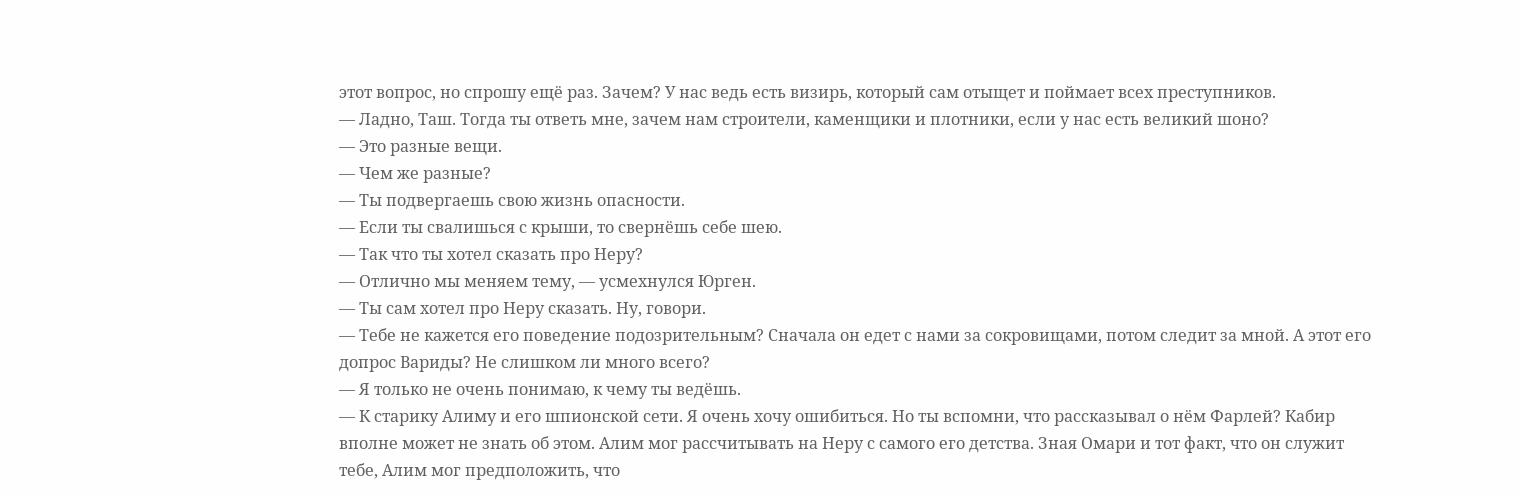этот вопрос, но спрошу ещё раз. Зачем? У нас ведь есть визирь, который сам отыщет и поймает всех преступников.
— Ладно, Таш. Тогда ты ответь мне, зачем нам строители, каменщики и плотники, если у нас есть великий шоно?
— Это разные вещи.
— Чем же разные?
— Ты подвергаешь свою жизнь опасности.
— Если ты свалишься с крыши, то свернёшь себе шею.
— Так что ты хотел сказать про Неру?
— Отлично мы меняем тему, — усмехнулся Юрген.
— Ты сам хотел про Неру сказать. Ну, говори.
— Тебе не кажется его поведение подозрительным? Сначала он едет с нами за сокровищами, потом следит за мной. А этот его допрос Вариды? Не слишком ли много всего?
— Я только не очень понимаю, к чему ты ведёшь.
— К старику Алиму и его шпионской сети. Я очень хочу ошибиться. Но ты вспомни, что рассказывал о нём Фарлей? Кабир вполне может не знать об этом. Алим мог рассчитывать на Неру с самого его детства. Зная Омари и тот факт, что он служит тебе, Алим мог предположить, что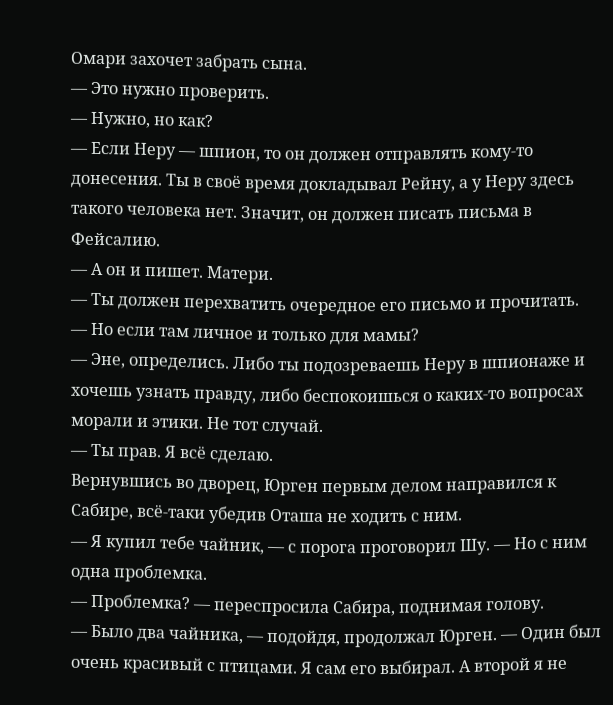Омари захочет забрать сына.
— Это нужно проверить.
— Нужно, но как?
— Если Неру — шпион, то он должен отправлять кому-то донесения. Ты в своё время докладывал Рейну, а у Неру здесь такого человека нет. Значит, он должен писать письма в Фейсалию.
— А он и пишет. Матери.
— Ты должен перехватить очередное его письмо и прочитать.
— Но если там личное и только для мамы?
— Эне, определись. Либо ты подозреваешь Неру в шпионаже и хочешь узнать правду, либо беспокоишься о каких-то вопросах морали и этики. Не тот случай.
— Ты прав. Я всё сделаю.
Вернувшись во дворец, Юрген первым делом направился к Сабире, всё-таки убедив Оташа не ходить с ним.
— Я купил тебе чайник, — с порога проговорил Шу. — Но с ним одна проблемка.
— Проблемка? — переспросила Сабира, поднимая голову.
— Было два чайника, — подойдя, продолжал Юрген. — Один был очень красивый с птицами. Я сам его выбирал. А второй я не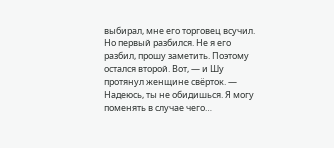выбирал, мне его торговец всучил. Но первый разбился. Не я его разбил, прошу заметить. Поэтому остался второй. Вот, — и Шу протянул женщине свёрток. — Надеюсь, ты не обидишься. Я могу поменять в случае чего…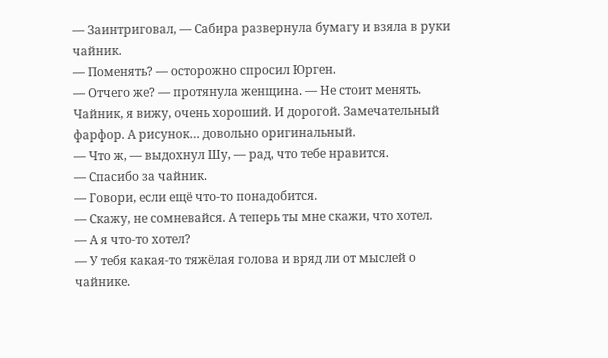— Заинтриговал, — Сабира развернула бумагу и взяла в руки чайник.
— Поменять? — осторожно спросил Юрген.
— Отчего же? — протянула женщина. — Не стоит менять. Чайник, я вижу, очень хороший. И дорогой. Замечательный фарфор. А рисунок… довольно оригинальный.
— Что ж, — выдохнул Шу, — рад, что тебе нравится.
— Спасибо за чайник.
— Говори, если ещё что-то понадобится.
— Скажу, не сомневайся. А теперь ты мне скажи, что хотел.
— А я что-то хотел?
— У тебя какая-то тяжёлая голова и вряд ли от мыслей о чайнике.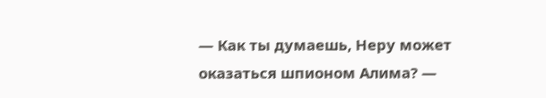— Как ты думаешь, Неру может оказаться шпионом Алима? —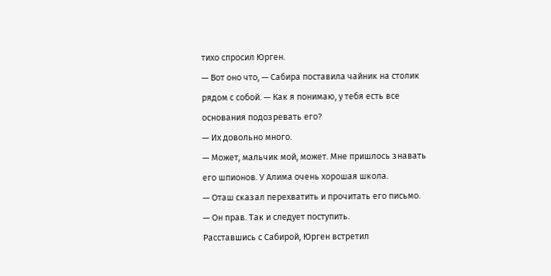тихо спросил Юрген.
— Вот оно что, — Сабира поставила чайник на столик рядом с собой. — Как я понимаю, у тебя есть все основания подозревать его?
— Их довольно много.
— Может, мальчик мой, может. Мне пришлось знавать его шпионов. У Алима очень хорошая школа.
— Оташ сказал перехватить и прочитать его письмо.
— Он прав. Так и следует поступить.
Расставшись с Сабирой, Юрген встретил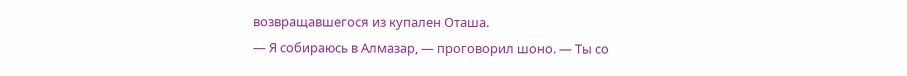возвращавшегося из купален Оташа.
— Я собираюсь в Алмазар, — проговорил шоно. — Ты со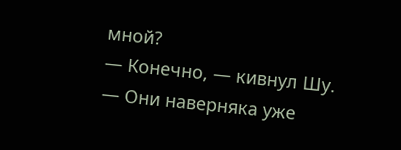мной?
— Конечно, — кивнул Шу. — Они наверняка уже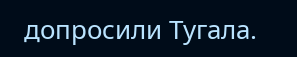допросили Тугала.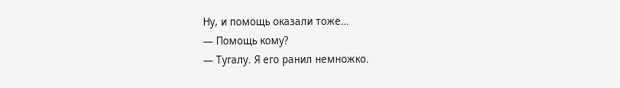Ну, и помощь оказали тоже…
— Помощь кому?
— Тугалу. Я его ранил немножко.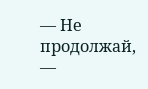— Не продолжай, —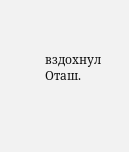вздохнул Оташ.